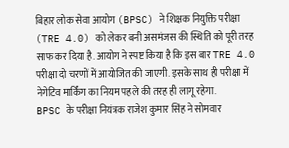बिहार लोक सेवा आयोग (BPSC) ने शिक्षक नियुक्ति परीक्षा (TRE 4.0) को लेकर बनी असमंजस की स्थिति को पूरी तरह साफ कर दिया है. आयोग ने स्पष्ट किया है कि इस बार TRE 4.0 परीक्षा दो चरणों में आयोजित की जाएगी. इसके साथ ही परीक्षा में नेगेटिव मार्किंग का नियम पहले की तरह ही लागू रहेगा.
BPSC के परीक्षा नियंत्रक राजेश कुमार सिंह ने सोमवार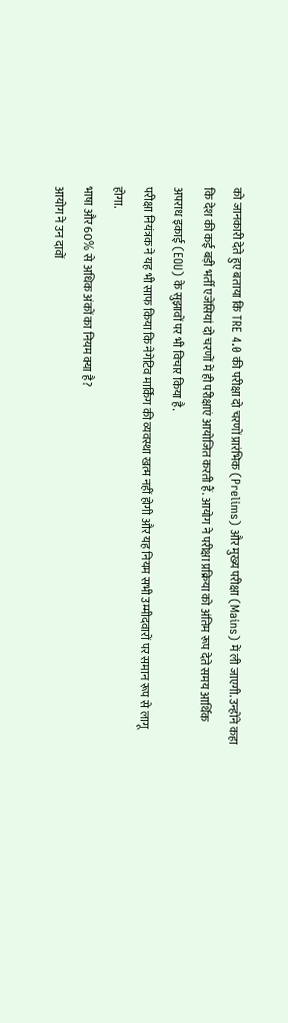को जानकारी देते हुए बताया कि TRE 4.0 की परीक्षा दो चरणों प्रारंभिक (Prelims) और मुख्य परीक्षा (Mains) में ली जाएगी. उन्होंने कहा कि देश की कई बड़ी भर्ती एजेंसियां दो चरणों में ही परीक्षाएं आयोजित करती हैं. आयोग ने परीक्षा प्रक्रिया को अंतिम रूप देते समय आर्थिक अपराध इकाई (EOU) के सुझावों पर भी विचार किया है.
परीक्षा नियंत्रक ने यह भी साफ किया कि नेगेटिव मार्किंग की व्यवस्था खत्म नहीं होगी और यह नियम सभी उम्मीदवारों पर समान रूप से लागू होगा.
भाषा और 60% से अधिक अंकों का नियम क्या है?
आयोग ने उन दावों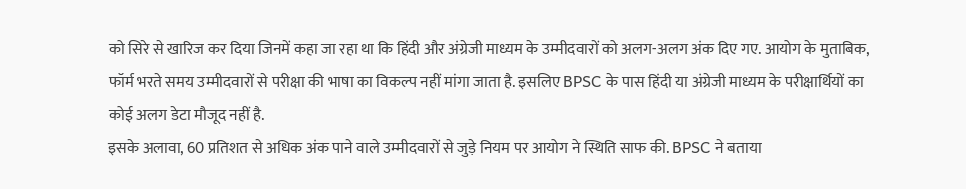को सिरे से खारिज कर दिया जिनमें कहा जा रहा था कि हिंदी और अंग्रेजी माध्यम के उम्मीदवारों को अलग-अलग अंक दिए गए. आयोग के मुताबिक, फॉर्म भरते समय उम्मीदवारों से परीक्षा की भाषा का विकल्प नहीं मांगा जाता है. इसलिए BPSC के पास हिंदी या अंग्रेजी माध्यम के परीक्षार्थियों का कोई अलग डेटा मौजूद नहीं है.
इसके अलावा, 60 प्रतिशत से अधिक अंक पाने वाले उम्मीदवारों से जुड़े नियम पर आयोग ने स्थिति साफ की. BPSC ने बताया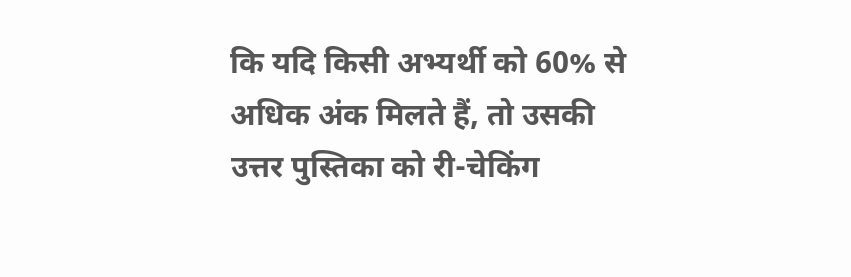कि यदि किसी अभ्यर्थी को 60% से अधिक अंक मिलते हैं, तो उसकी उत्तर पुस्तिका को री-चेकिंग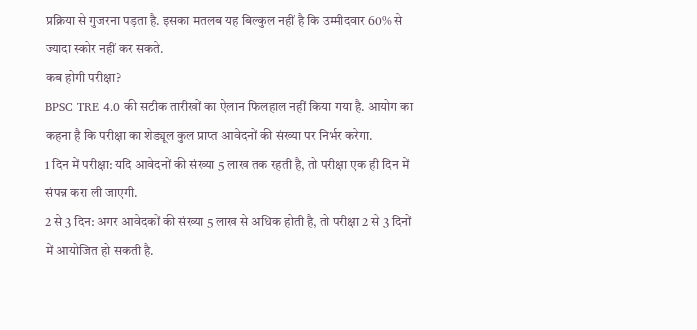प्रक्रिया से गुजरना पड़ता है. इसका मतलब यह बिल्कुल नहीं है कि उम्मीदवार 60% से ज्यादा स्कोर नहीं कर सकते.
कब होगी परीक्षा?
BPSC TRE 4.0 की सटीक तारीखों का ऐलान फिलहाल नहीं किया गया है. आयोग का कहना है कि परीक्षा का शेड्यूल कुल प्राप्त आवेदनों की संख्या पर निर्भर करेगा.
1 दिन में परीक्षा: यदि आवेदनों की संख्या 5 लाख तक रहती है, तो परीक्षा एक ही दिन में संपन्न करा ली जाएगी.
2 से 3 दिन: अगर आवेदकों की संख्या 5 लाख से अधिक होती है, तो परीक्षा 2 से 3 दिनों में आयोजित हो सकती है.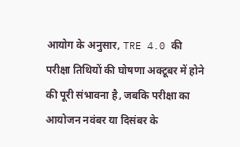आयोग के अनुसार, TRE 4.0 की परीक्षा तिथियों की घोषणा अक्टूबर में होने की पूरी संभावना है, जबकि परीक्षा का आयोजन नवंबर या दिसंबर के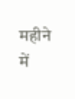महीने में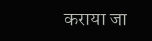कराया जा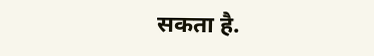सकता है.